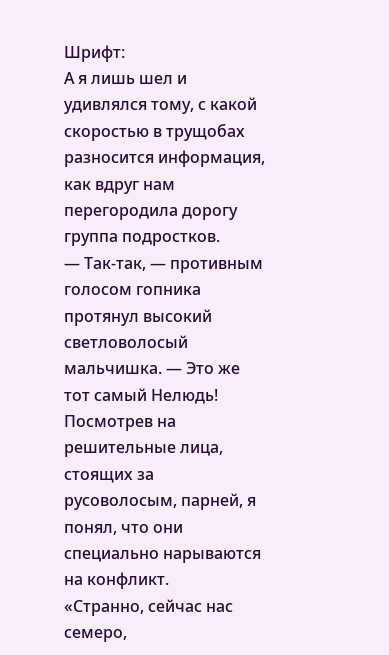Шрифт:
А я лишь шел и удивлялся тому, с какой скоростью в трущобах разносится информация, как вдруг нам перегородила дорогу группа подростков.
— Так-так, — противным голосом гопника протянул высокий светловолосый мальчишка. — Это же тот самый Нелюдь!
Посмотрев на решительные лица, стоящих за русоволосым, парней, я понял, что они специально нарываются на конфликт.
«Странно, сейчас нас семеро,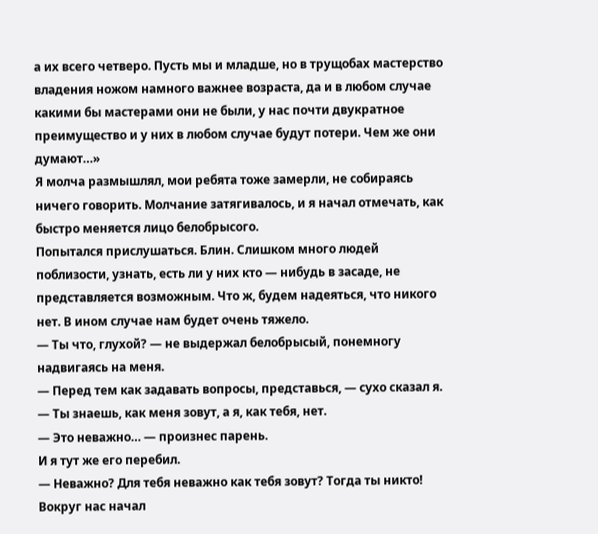а их всего четверо. Пусть мы и младше, но в трущобах мастерство владения ножом намного важнее возраста, да и в любом случае какими бы мастерами они не были, у нас почти двукратное преимущество и у них в любом случае будут потери. Чем же они думают…»
Я молча размышлял, мои ребята тоже замерли, не собираясь ничего говорить. Молчание затягивалось, и я начал отмечать, как быстро меняется лицо белобрысого.
Попытался прислушаться. Блин. Слишком много людей поблизости, узнать, есть ли у них кто — нибудь в засаде, не представляется возможным. Что ж, будем надеяться, что никого нет. В ином случае нам будет очень тяжело.
— Ты что, глухой? — не выдержал белобрысый, понемногу надвигаясь на меня.
— Перед тем как задавать вопросы, представься, — сухо сказал я. — Ты знаешь, как меня зовут, а я, как тебя, нет.
— Это неважно… — произнес парень.
И я тут же его перебил.
— Неважно? Для тебя неважно как тебя зовут? Тогда ты никто!
Вокруг нас начал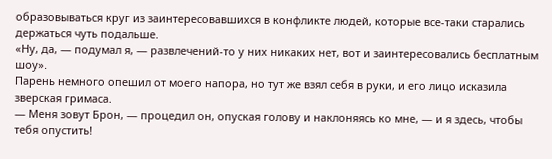образовываться круг из заинтересовавшихся в конфликте людей, которые все-таки старались держаться чуть подальше.
«Ну, да, — подумал я, — развлечений-то у них никаких нет, вот и заинтересовались бесплатным шоу».
Парень немного опешил от моего напора, но тут же взял себя в руки, и его лицо исказила зверская гримаса.
— Меня зовут Брон, — процедил он, опуская голову и наклоняясь ко мне, — и я здесь, чтобы тебя опустить!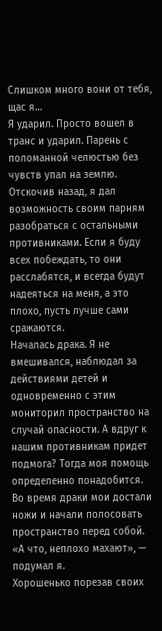Слишком много вони от тебя, щас я…
Я ударил. Просто вошел в транс и ударил. Парень с поломанной челюстью без чувств упал на землю.
Отскочив назад, я дал возможность своим парням разобраться с остальными противниками. Если я буду всех побеждать, то они расслабятся, и всегда будут надеяться на меня, а это плохо, пусть лучше сами сражаются.
Началась драка. Я не вмешивался, наблюдал за действиями детей и одновременно с этим мониторил пространство на случай опасности. А вдруг к нашим противникам придет подмога? Тогда моя помощь определенно понадобится.
Во время драки мои достали ножи и начали полосовать пространство перед собой.
«А что, неплохо махают», — подумал я.
Хорошенько порезав своих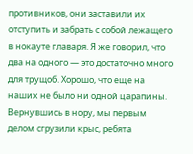противников, они заставили их отступить и забрать с собой лежащего в нокауте главаря. Я же говорил, что два на одного — это достаточно много для трущоб. Хорошо, что еще на наших не было ни одной царапины.
Вернувшись в нору, мы первым делом сгрузили крыс, ребята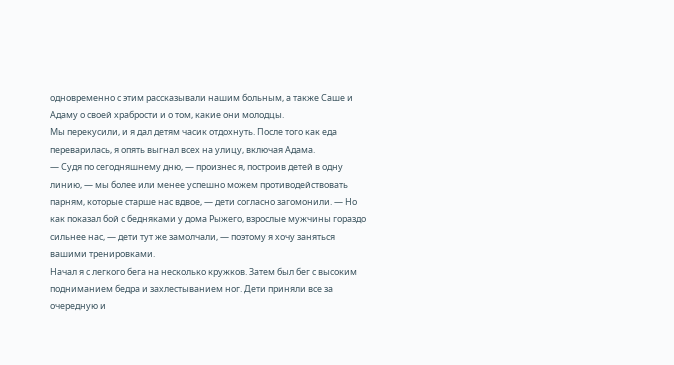одновременно с этим рассказывали нашим больным, а также Саше и Адаму о своей храбрости и о том, какие они молодцы.
Мы перекусили, и я дал детям часик отдохнуть. После того как еда переварилась, я опять выгнал всех на улицу, включая Адама.
— Судя по сегодняшнему дню, — произнес я, построив детей в одну линию, — мы более или менее успешно можем противодействовать парням, которые старше нас вдвое, — дети согласно загомонили. — Но как показал бой с бедняками у дома Рыжего, взрослые мужчины гораздо сильнее нас, — дети тут же замолчали, — поэтому я хочу заняться вашими тренировками.
Начал я с легкого бега на несколько кружков. Затем был бег с высоким подниманием бедра и захлестыванием ног. Дети приняли все за очередную и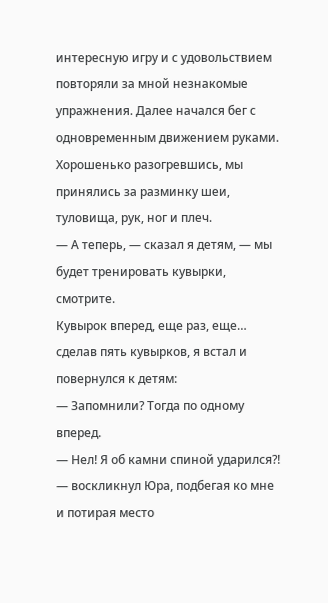интересную игру и с удовольствием повторяли за мной незнакомые упражнения. Далее начался бег с одновременным движением руками. Хорошенько разогревшись, мы принялись за разминку шеи, туловища, рук, ног и плеч.
— А теперь, — сказал я детям, — мы будет тренировать кувырки, смотрите.
Кувырок вперед, еще раз, еще… сделав пять кувырков, я встал и повернулся к детям:
— Запомнили? Тогда по одному вперед.
— Нел! Я об камни спиной ударился?! — воскликнул Юра, подбегая ко мне и потирая место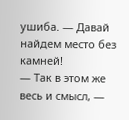ушиба. — Давай найдем место без камней!
— Так в этом же весь и смысл, —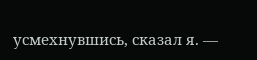усмехнувшись, сказал я. —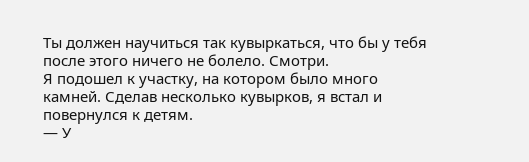Ты должен научиться так кувыркаться, что бы у тебя после этого ничего не болело. Смотри.
Я подошел к участку, на котором было много камней. Сделав несколько кувырков, я встал и повернулся к детям.
— У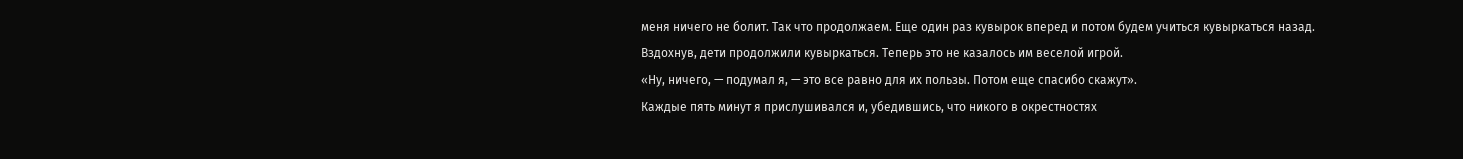меня ничего не болит. Так что продолжаем. Еще один раз кувырок вперед и потом будем учиться кувыркаться назад.
Вздохнув, дети продолжили кувыркаться. Теперь это не казалось им веселой игрой.
«Ну, ничего, — подумал я, — это все равно для их пользы. Потом еще спасибо скажут».
Каждые пять минут я прислушивался и, убедившись, что никого в окрестностях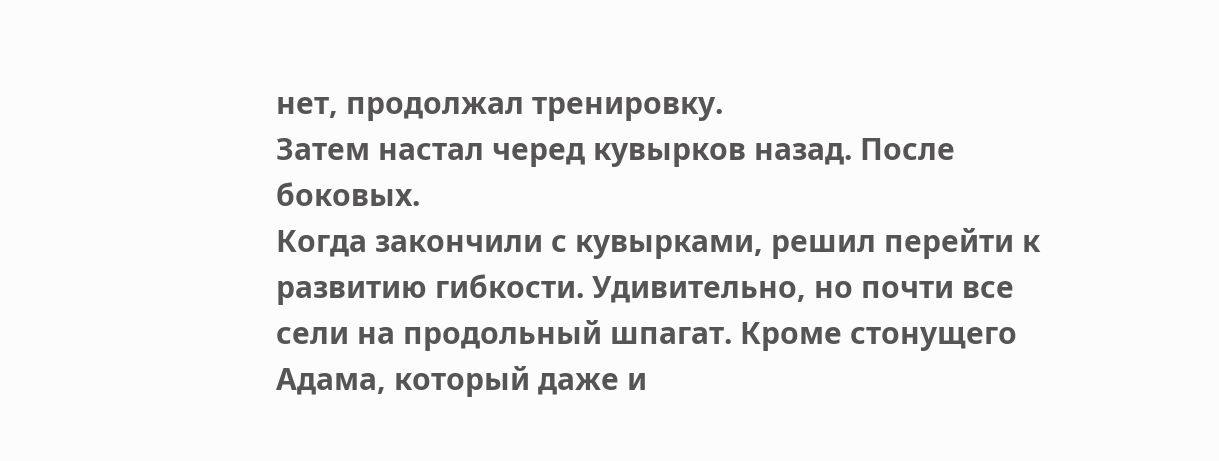нет, продолжал тренировку.
Затем настал черед кувырков назад. После боковых.
Когда закончили с кувырками, решил перейти к развитию гибкости. Удивительно, но почти все сели на продольный шпагат. Кроме стонущего Адама, который даже и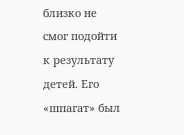близко не смог подойти к результату детей. Его «шпагат» был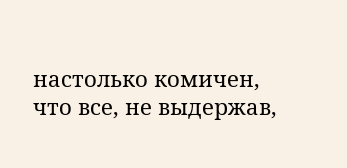настолько комичен, что все, не выдержав,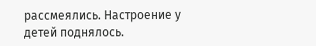рассмеялись. Настроение у детей поднялось.